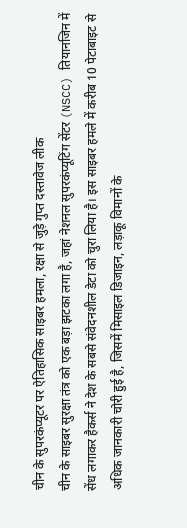चीन के सुपरकंप्यूटर पर ऐतिहासिक साइबर हमला, रक्षा से जुड़े गुप्त दस्तावेज लीक
चीन के साइबर सुरक्षा तंत्र को एक बड़ा झटका लगा है, जहां नेशनल सुपरकंप्यूटिंग सेंटर (NSCC) तियानजिन में सेंध लगाकर हैकर्स ने देश के सबसे संवेदनशील डेटा को चुरा लिया है। इस साइबर हमले में करीब 10 पेटाबाइट से अधिक जानकारी चोरी हुई है, जिसमें मिसाइल डिजाइन, लड़ाकू विमानों के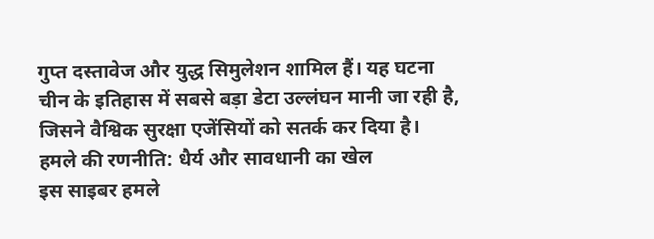गुप्त दस्तावेज और युद्ध सिमुलेशन शामिल हैं। यह घटना चीन के इतिहास में सबसे बड़ा डेटा उल्लंघन मानी जा रही है, जिसने वैश्विक सुरक्षा एजेंसियों को सतर्क कर दिया है।
हमले की रणनीति: धैर्य और सावधानी का खेल
इस साइबर हमले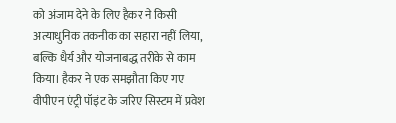को अंजाम देने के लिए हैकर ने किसी अत्याधुनिक तकनीक का सहारा नहीं लिया, बल्कि धैर्य और योजनाबद्ध तरीके से काम किया। हैकर ने एक समझौता किए गए वीपीएन एंट्री पॉइंट के जरिए सिस्टम में प्रवेश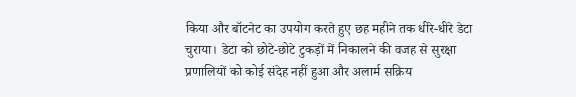किया और बॉटनेट का उपयोग करते हुए छह महीने तक धीरे-धीरे डेटा चुराया। डेटा को छोटे-छोटे टुकड़ों में निकालने की वजह से सुरक्षा प्रणालियों को कोई संदेह नहीं हुआ और अलार्म सक्रिय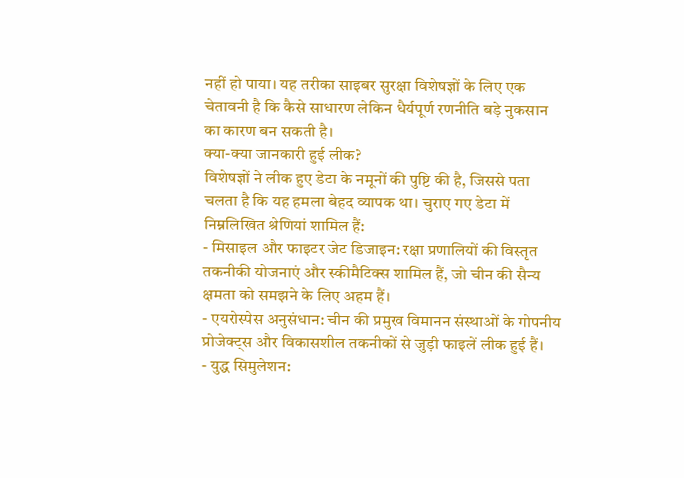नहीं हो पाया। यह तरीका साइबर सुरक्षा विशेषज्ञों के लिए एक चेतावनी है कि कैसे साधारण लेकिन धैर्यपूर्ण रणनीति बड़े नुकसान का कारण बन सकती है।
क्या-क्या जानकारी हुई लीक?
विशेषज्ञों ने लीक हुए डेटा के नमूनों की पुष्टि की है, जिससे पता चलता है कि यह हमला बेहद व्यापक था। चुराए गए डेटा में निम्नलिखित श्रेणियां शामिल हैं:
- मिसाइल और फाइटर जेट डिजाइन: रक्षा प्रणालियों की विस्तृत तकनीकी योजनाएं और स्कीमैटिक्स शामिल हैं, जो चीन की सैन्य क्षमता को समझने के लिए अहम हैं।
- एयरोस्पेस अनुसंधान: चीन की प्रमुख विमानन संस्थाओं के गोपनीय प्रोजेक्ट्स और विकासशील तकनीकों से जुड़ी फाइलें लीक हुई हैं।
- युद्ध सिमुलेशन: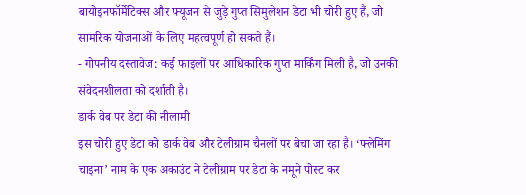बायोइनफॉर्मेटिक्स और फ्यूजन से जुड़े गुप्त सिमुलेशन डेटा भी चोरी हुए हैं, जो सामरिक योजनाओं के लिए महत्वपूर्ण हो सकते हैं।
- गोपनीय दस्तावेज: कई फाइलों पर आधिकारिक गुप्त मार्किंग मिली है, जो उनकी संवेदनशीलता को दर्शाती है।
डार्क वेब पर डेटा की नीलामी
इस चोरी हुए डेटा को डार्क वेब और टेलीग्राम चैनलों पर बेचा जा रहा है। ‘फ्लेमिंग चाइना’ नाम के एक अकाउंट ने टेलीग्राम पर डेटा के नमूने पोस्ट कर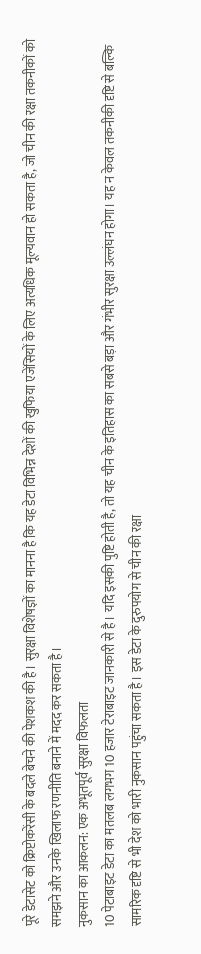पूरे डेटासेट को क्रिप्टोकरेंसी के बदले बेचने की पेशकश की है। सुरक्षा विशेषज्ञों का मानना है कि यह डेटा विभिन्न देशों की खुफिया एजेंसियों के लिए अत्यधिक मूल्यवान हो सकता है, जो चीन की रक्षा तकनीकों को समझने और उनके खिलाफ रणनीति बनाने में मदद कर सकता है।
नुकसान का आकलन: एक अभूतपूर्व सुरक्षा विफलता
10 पेटाबाइट डेटा का मतलब लगभग 10 हजार टेराबाइट जानकारी से है। यदि इसकी पुष्टि होती है, तो यह चीन के इतिहास का सबसे बड़ा और गंभीर सुरक्षा उल्लंघन होगा। यह न केवल तकनीकी दृष्टि से बल्कि सामरिक दृष्टि से भी देश को भारी नुकसान पहुंचा सकता है। इस डेटा के दुरुपयोग से चीन की रक्षा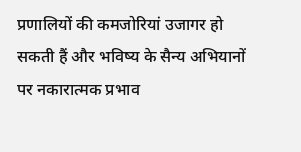प्रणालियों की कमजोरियां उजागर हो सकती हैं और भविष्य के सैन्य अभियानों पर नकारात्मक प्रभाव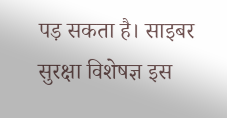पड़ सकता है। साइबर सुरक्षा विशेषज्ञ इस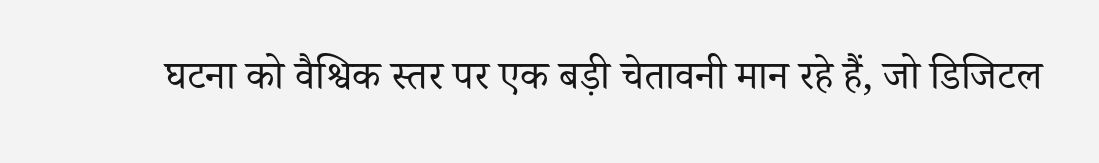घटना को वैश्विक स्तर पर एक बड़ी चेतावनी मान रहे हैं, जो डिजिटल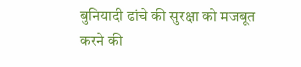बुनियादी ढांचे की सुरक्षा को मजबूत करने की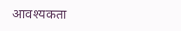आवश्यकता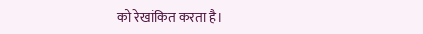को रेखांकित करता है।